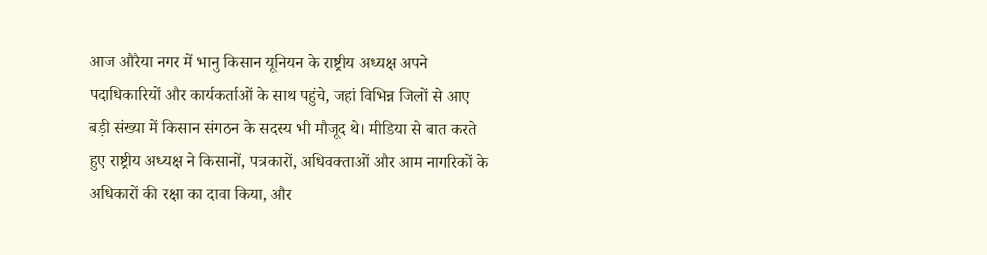आज औरैया नगर में भानु किसान यूनियन के राष्ट्रीय अध्यक्ष अपने पदाधिकारियों और कार्यकर्ताओं के साथ पहुंचे, जहां विभिन्न जिलों से आए बड़ी संख्या में किसान संगठन के सदस्य भी मौजूद थे। मीडिया से बात करते हुए राष्ट्रीय अध्यक्ष ने किसानों, पत्रकारों, अधिवक्ताओं और आम नागरिकों के अधिकारों की रक्षा का दावा किया, और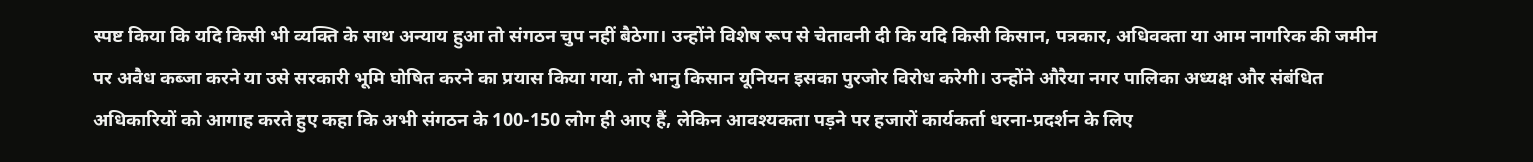स्पष्ट किया कि यदि किसी भी व्यक्ति के साथ अन्याय हुआ तो संगठन चुप नहीं बैठेगा। उन्होंने विशेष रूप से चेतावनी दी कि यदि किसी किसान, पत्रकार, अधिवक्ता या आम नागरिक की जमीन पर अवैध कब्जा करने या उसे सरकारी भूमि घोषित करने का प्रयास किया गया, तो भानु किसान यूनियन इसका पुरजोर विरोध करेगी। उन्होंने औरैया नगर पालिका अध्यक्ष और संबंधित अधिकारियों को आगाह करते हुए कहा कि अभी संगठन के 100-150 लोग ही आए हैं, लेकिन आवश्यकता पड़ने पर हजारों कार्यकर्ता धरना-प्रदर्शन के लिए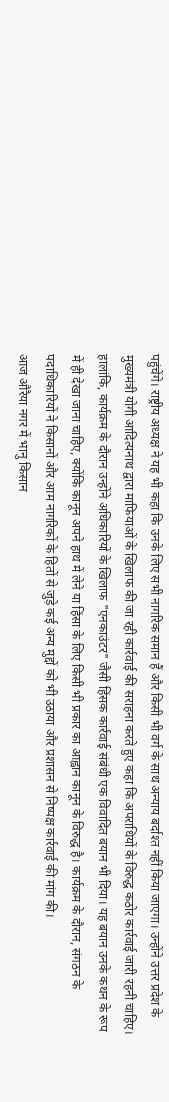पहुंचेंगे। राष्ट्रीय अध्यक्ष ने यह भी कहा कि उनके लिए सभी नागरिक समान हैं और किसी भी वर्ग के साथ अन्याय बर्दाश्त नहीं किया जाएगा। उन्होंने उत्तर प्रदेश के मुख्यमंत्री योगी आदित्यनाथ द्वारा माफियाओं के खिलाफ की जा रही कार्रवाई की सराहना करते हुए कहा कि अपराधियों के विरुद्ध कठोर कार्रवाई जारी रहनी चाहिए। हालांकि, कार्यक्रम के दौरान उन्होंने अधिकारियों के खिलाफ "एनकाउंटर" जैसी हिंसक कार्रवाई संबंधी एक विवादित बयान भी दिया। यह बयान उनके कथन के रूप में ही देखा जाना चाहिए, क्योंकि कानून अपने हाथ में लेने या हिंसा के लिए किसी भी प्रकार का आह्वान कानून के विरुद्ध है। कार्यक्रम के दौरान, संगठन के पदाधिकारियों ने किसानों और आम नागरिकों के हितों से जुड़े कई अन्य मुद्दों को भी उठाया और प्रशासन से निष्पक्ष कार्रवाई की मांग की।
आज औरैया नगर में भानु किसान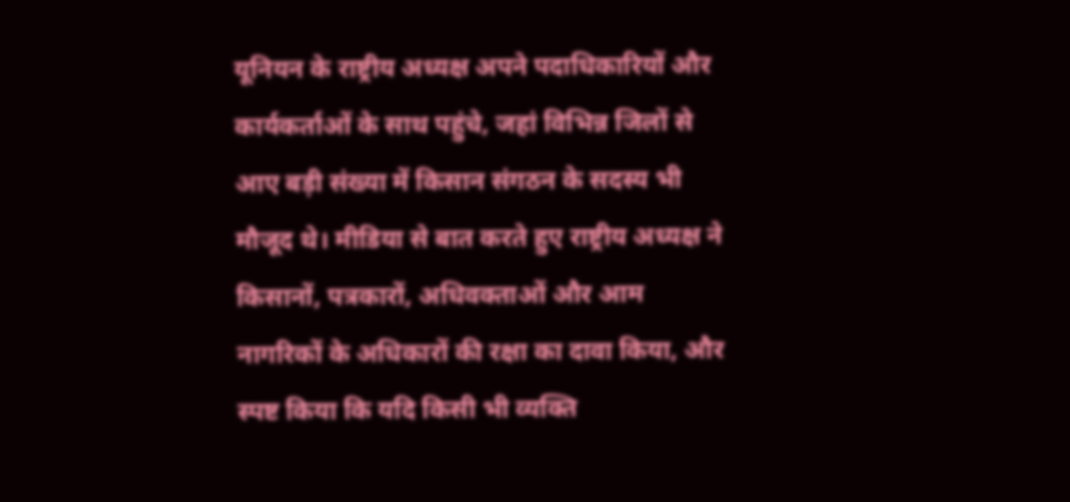यूनियन के राष्ट्रीय अध्यक्ष अपने पदाधिकारियों और कार्यकर्ताओं के साथ पहुंचे, जहां विभिन्न जिलों से आए बड़ी संख्या में किसान संगठन के सदस्य भी मौजूद थे। मीडिया से बात करते हुए राष्ट्रीय अध्यक्ष ने किसानों, पत्रकारों, अधिवक्ताओं और आम नागरिकों के अधिकारों की रक्षा का दावा किया, और स्पष्ट किया कि यदि किसी भी व्यक्ति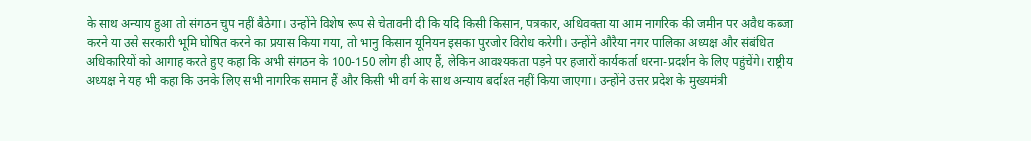के साथ अन्याय हुआ तो संगठन चुप नहीं बैठेगा। उन्होंने विशेष रूप से चेतावनी दी कि यदि किसी किसान, पत्रकार, अधिवक्ता या आम नागरिक की जमीन पर अवैध कब्जा करने या उसे सरकारी भूमि घोषित करने का प्रयास किया गया, तो भानु किसान यूनियन इसका पुरजोर विरोध करेगी। उन्होंने औरैया नगर पालिका अध्यक्ष और संबंधित अधिकारियों को आगाह करते हुए कहा कि अभी संगठन के 100-150 लोग ही आए हैं, लेकिन आवश्यकता पड़ने पर हजारों कार्यकर्ता धरना-प्रदर्शन के लिए पहुंचेंगे। राष्ट्रीय अध्यक्ष ने यह भी कहा कि उनके लिए सभी नागरिक समान हैं और किसी भी वर्ग के साथ अन्याय बर्दाश्त नहीं किया जाएगा। उन्होंने उत्तर प्रदेश के मुख्यमंत्री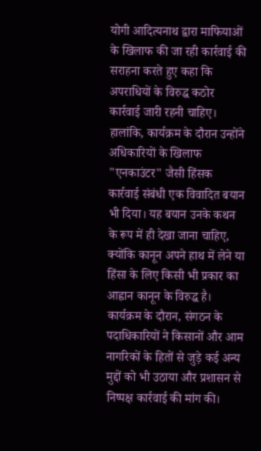योगी आदित्यनाथ द्वारा माफियाओं के खिलाफ की जा रही कार्रवाई की सराहना करते हुए कहा कि अपराधियों के विरुद्ध कठोर कार्रवाई जारी रहनी चाहिए। हालांकि, कार्यक्रम के दौरान उन्होंने अधिकारियों के खिलाफ "एनकाउंटर" जैसी हिंसक कार्रवाई संबंधी एक विवादित बयान भी दिया। यह बयान उनके कथन के रूप में ही देखा जाना चाहिए, क्योंकि कानून अपने हाथ में लेने या हिंसा के लिए किसी भी प्रकार का आह्वान कानून के विरुद्ध है। कार्यक्रम के दौरान, संगठन के पदाधिकारियों ने किसानों और आम नागरिकों के हितों से जुड़े कई अन्य मुद्दों को भी उठाया और प्रशासन से निष्पक्ष कार्रवाई की मांग की।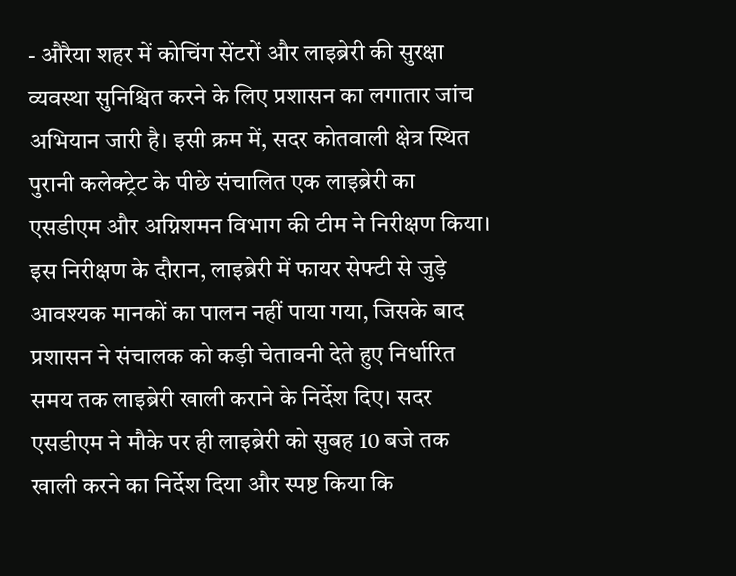- औरैया शहर में कोचिंग सेंटरों और लाइब्रेरी की सुरक्षा व्यवस्था सुनिश्चित करने के लिए प्रशासन का लगातार जांच अभियान जारी है। इसी क्रम में, सदर कोतवाली क्षेत्र स्थित पुरानी कलेक्ट्रेट के पीछे संचालित एक लाइब्रेरी का एसडीएम और अग्निशमन विभाग की टीम ने निरीक्षण किया। इस निरीक्षण के दौरान, लाइब्रेरी में फायर सेफ्टी से जुड़े आवश्यक मानकों का पालन नहीं पाया गया, जिसके बाद प्रशासन ने संचालक को कड़ी चेतावनी देते हुए निर्धारित समय तक लाइब्रेरी खाली कराने के निर्देश दिए। सदर एसडीएम ने मौके पर ही लाइब्रेरी को सुबह 10 बजे तक खाली करने का निर्देश दिया और स्पष्ट किया कि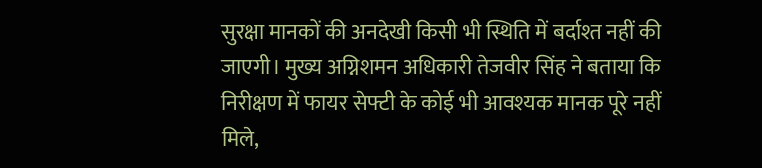सुरक्षा मानकों की अनदेखी किसी भी स्थिति में बर्दाश्त नहीं की जाएगी। मुख्य अग्निशमन अधिकारी तेजवीर सिंह ने बताया कि निरीक्षण में फायर सेफ्टी के कोई भी आवश्यक मानक पूरे नहीं मिले,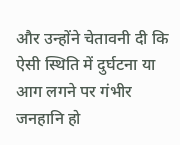और उन्होंने चेतावनी दी कि ऐसी स्थिति में दुर्घटना या आग लगने पर गंभीर जनहानि हो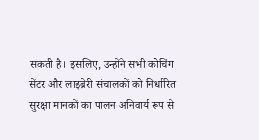सकती है। इसलिए, उन्होंने सभी कोचिंग सेंटर और लाइब्रेरी संचालकों को निर्धारित सुरक्षा मानकों का पालन अनिवार्य रूप से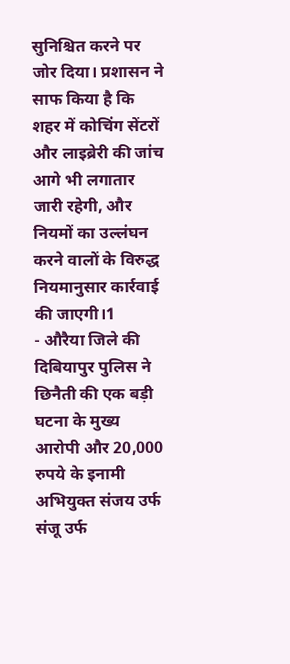सुनिश्चित करने पर जोर दिया। प्रशासन ने साफ किया है कि शहर में कोचिंग सेंटरों और लाइब्रेरी की जांच आगे भी लगातार जारी रहेगी, और नियमों का उल्लंघन करने वालों के विरुद्ध नियमानुसार कार्रवाई की जाएगी।1
- औरैया जिले की दिबियापुर पुलिस ने छिनैती की एक बड़ी घटना के मुख्य आरोपी और 20,000 रुपये के इनामी अभियुक्त संजय उर्फ संजू उर्फ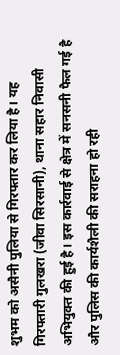शुभम को असैनी पुलिया से गिरफ्तार कर लिया है। यह गिरफ्तारी गुलखरा (जीवा सिरसानी), थाना सहार निवासी अभियुक्त की हुई है। इस कार्रवाई से क्षेत्र में सनसनी फैल गई है और पुलिस की कार्यशैली की सराहना हो रही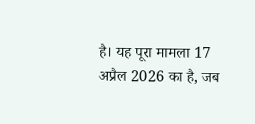है। यह पूरा मामला 17 अप्रैल 2026 का है, जब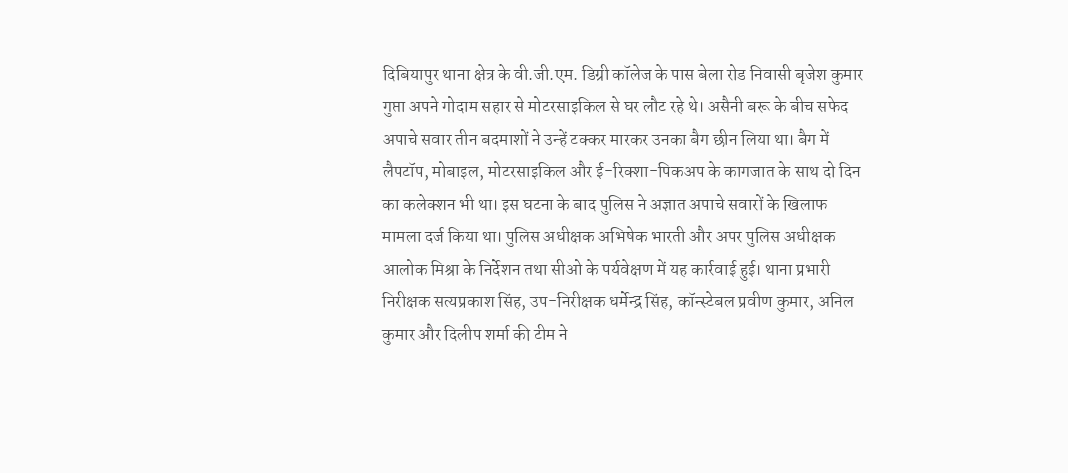दिबियापुर थाना क्षेत्र के वी.जी.एम. डिग्री कॉलेज के पास बेला रोड निवासी बृजेश कुमार गुप्ता अपने गोदाम सहार से मोटरसाइकिल से घर लौट रहे थे। असैनी बरू के बीच सफेद अपाचे सवार तीन बदमाशों ने उन्हें टक्कर मारकर उनका बैग छीन लिया था। बैग में लैपटॉप, मोबाइल, मोटरसाइकिल और ई-रिक्शा-पिकअप के कागजात के साथ दो दिन का कलेक्शन भी था। इस घटना के बाद पुलिस ने अज्ञात अपाचे सवारों के खिलाफ मामला दर्ज किया था। पुलिस अधीक्षक अभिषेक भारती और अपर पुलिस अधीक्षक आलोक मिश्रा के निर्देशन तथा सीओ के पर्यवेक्षण में यह कार्रवाई हुई। थाना प्रभारी निरीक्षक सत्यप्रकाश सिंह, उप-निरीक्षक धर्मेन्द्र सिंह, कॉन्स्टेबल प्रवीण कुमार, अनिल कुमार और दिलीप शर्मा की टीम ने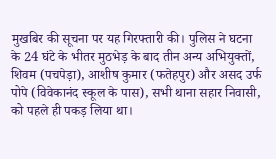मुखबिर की सूचना पर यह गिरफ्तारी की। पुलिस ने घटना के 24 घंटे के भीतर मुठभेड़ के बाद तीन अन्य अभियुक्तों, शिवम (पचपेड़ा), आशीष कुमार (फतेहपुर) और असद उर्फ पोपे (विवेकानंद स्कूल के पास), सभी थाना सहार निवासी, को पहले ही पकड़ लिया था।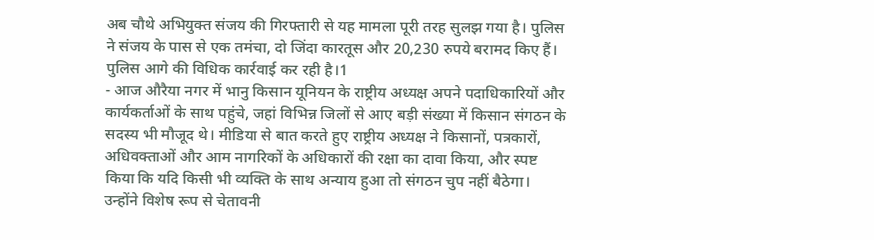अब चौथे अभियुक्त संजय की गिरफ्तारी से यह मामला पूरी तरह सुलझ गया है। पुलिस ने संजय के पास से एक तमंचा, दो जिंदा कारतूस और 20,230 रुपये बरामद किए हैं। पुलिस आगे की विधिक कार्रवाई कर रही है।1
- आज औरैया नगर में भानु किसान यूनियन के राष्ट्रीय अध्यक्ष अपने पदाधिकारियों और कार्यकर्ताओं के साथ पहुंचे, जहां विभिन्न जिलों से आए बड़ी संख्या में किसान संगठन के सदस्य भी मौजूद थे। मीडिया से बात करते हुए राष्ट्रीय अध्यक्ष ने किसानों, पत्रकारों, अधिवक्ताओं और आम नागरिकों के अधिकारों की रक्षा का दावा किया, और स्पष्ट किया कि यदि किसी भी व्यक्ति के साथ अन्याय हुआ तो संगठन चुप नहीं बैठेगा। उन्होंने विशेष रूप से चेतावनी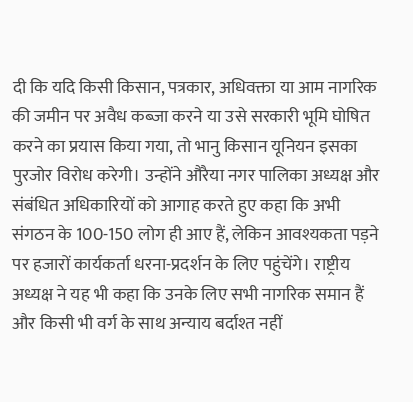दी कि यदि किसी किसान, पत्रकार, अधिवक्ता या आम नागरिक की जमीन पर अवैध कब्जा करने या उसे सरकारी भूमि घोषित करने का प्रयास किया गया, तो भानु किसान यूनियन इसका पुरजोर विरोध करेगी। उन्होंने औरैया नगर पालिका अध्यक्ष और संबंधित अधिकारियों को आगाह करते हुए कहा कि अभी संगठन के 100-150 लोग ही आए हैं, लेकिन आवश्यकता पड़ने पर हजारों कार्यकर्ता धरना-प्रदर्शन के लिए पहुंचेंगे। राष्ट्रीय अध्यक्ष ने यह भी कहा कि उनके लिए सभी नागरिक समान हैं और किसी भी वर्ग के साथ अन्याय बर्दाश्त नहीं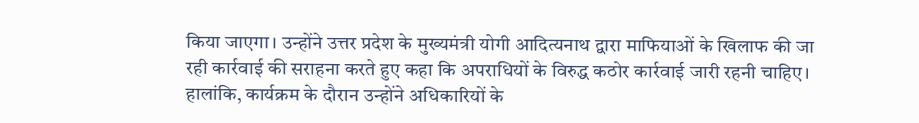किया जाएगा। उन्होंने उत्तर प्रदेश के मुख्यमंत्री योगी आदित्यनाथ द्वारा माफियाओं के खिलाफ की जा रही कार्रवाई की सराहना करते हुए कहा कि अपराधियों के विरुद्ध कठोर कार्रवाई जारी रहनी चाहिए। हालांकि, कार्यक्रम के दौरान उन्होंने अधिकारियों के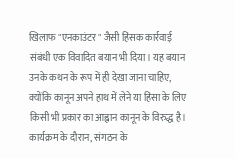खिलाफ "एनकाउंटर" जैसी हिंसक कार्रवाई संबंधी एक विवादित बयान भी दिया। यह बयान उनके कथन के रूप में ही देखा जाना चाहिए, क्योंकि कानून अपने हाथ में लेने या हिंसा के लिए किसी भी प्रकार का आह्वान कानून के विरुद्ध है। कार्यक्रम के दौरान, संगठन के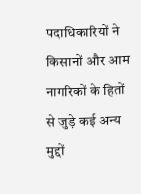पदाधिकारियों ने किसानों और आम नागरिकों के हितों से जुड़े कई अन्य मुद्दों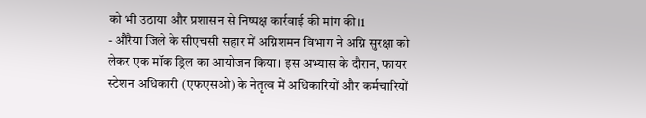को भी उठाया और प्रशासन से निष्पक्ष कार्रवाई की मांग की।1
- औरैया जिले के सीएचसी सहार में अग्निशमन विभाग ने अग्नि सुरक्षा को लेकर एक मॉक ड्रिल का आयोजन किया। इस अभ्यास के दौरान, फायर स्टेशन अधिकारी (एफएसओ) के नेतृत्व में अधिकारियों और कर्मचारियों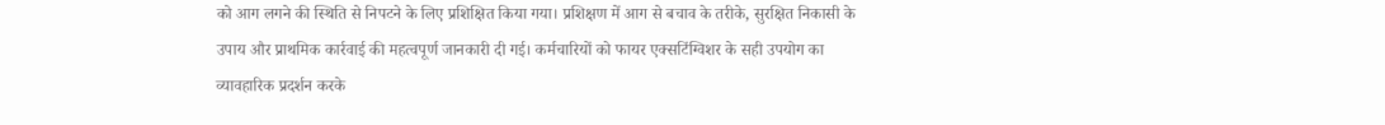को आग लगने की स्थिति से निपटने के लिए प्रशिक्षित किया गया। प्रशिक्षण में आग से बचाव के तरीके, सुरक्षित निकासी के उपाय और प्राथमिक कार्रवाई की महत्वपूर्ण जानकारी दी गई। कर्मचारियों को फायर एक्सटिंग्विशर के सही उपयोग का व्यावहारिक प्रदर्शन करके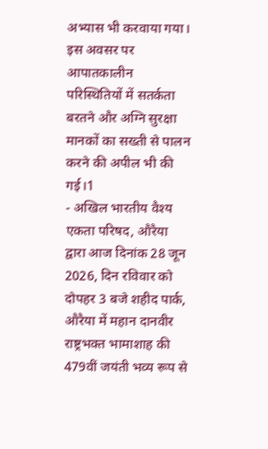अभ्यास भी करवाया गया। इस अवसर पर आपातकालीन परिस्थितियों में सतर्कता बरतने और अग्नि सुरक्षा मानकों का सख्ती से पालन करने की अपील भी की गई।1
- अखिल भारतीय वैश्य एकता परिषद, औरैया द्वारा आज दिनांक 28 जून 2026, दिन रविवार को दोपहर 3 बजे शहीद पार्क, औरैया में महान दानवीर राष्ट्रभक्त भामाशाह की 479वीं जयंती भव्य रूप से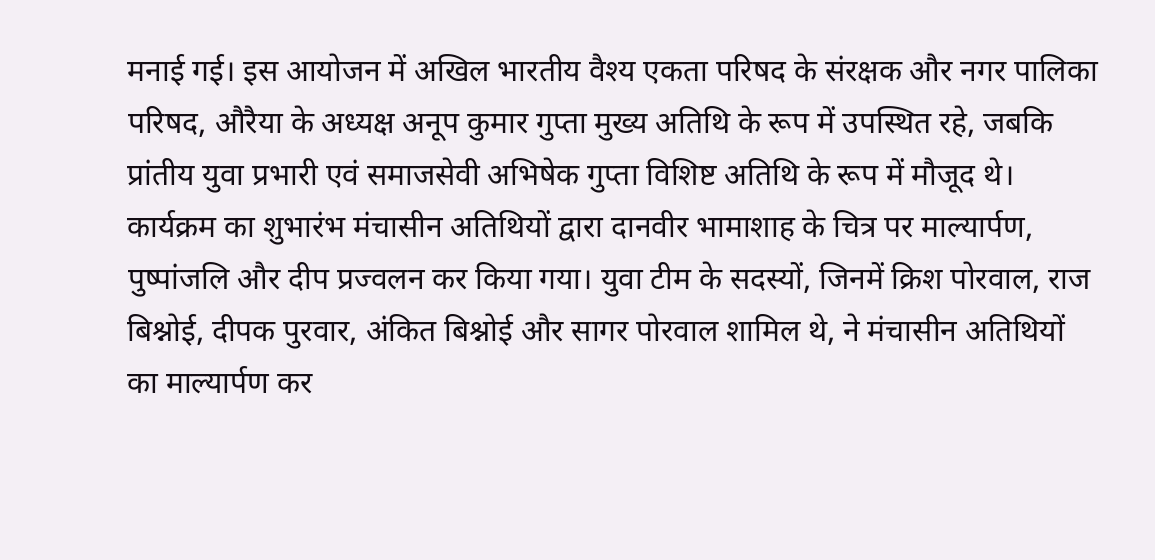मनाई गई। इस आयोजन में अखिल भारतीय वैश्य एकता परिषद के संरक्षक और नगर पालिका परिषद, औरैया के अध्यक्ष अनूप कुमार गुप्ता मुख्य अतिथि के रूप में उपस्थित रहे, जबकि प्रांतीय युवा प्रभारी एवं समाजसेवी अभिषेक गुप्ता विशिष्ट अतिथि के रूप में मौजूद थे। कार्यक्रम का शुभारंभ मंचासीन अतिथियों द्वारा दानवीर भामाशाह के चित्र पर माल्यार्पण, पुष्पांजलि और दीप प्रज्वलन कर किया गया। युवा टीम के सदस्यों, जिनमें क्रिश पोरवाल, राज बिश्नोई, दीपक पुरवार, अंकित बिश्नोई और सागर पोरवाल शामिल थे, ने मंचासीन अतिथियों का माल्यार्पण कर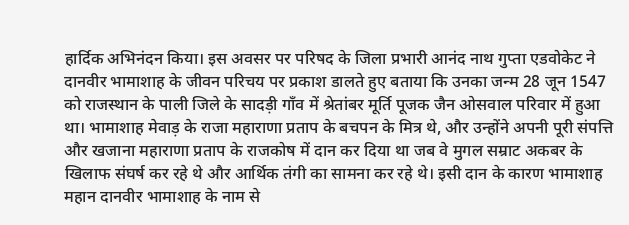हार्दिक अभिनंदन किया। इस अवसर पर परिषद के जिला प्रभारी आनंद नाथ गुप्ता एडवोकेट ने दानवीर भामाशाह के जीवन परिचय पर प्रकाश डालते हुए बताया कि उनका जन्म 28 जून 1547 को राजस्थान के पाली जिले के सादड़ी गाँव में श्रेतांबर मूर्ति पूजक जैन ओसवाल परिवार में हुआ था। भामाशाह मेवाड़ के राजा महाराणा प्रताप के बचपन के मित्र थे, और उन्होंने अपनी पूरी संपत्ति और खजाना महाराणा प्रताप के राजकोष में दान कर दिया था जब वे मुगल सम्राट अकबर के खिलाफ संघर्ष कर रहे थे और आर्थिक तंगी का सामना कर रहे थे। इसी दान के कारण भामाशाह महान दानवीर भामाशाह के नाम से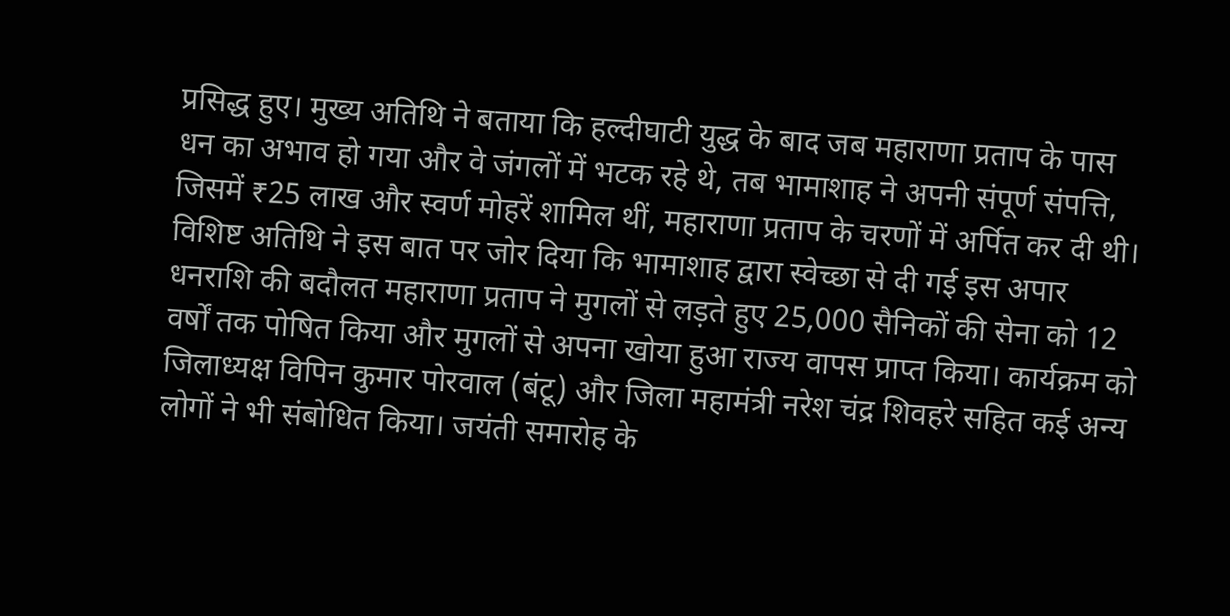प्रसिद्ध हुए। मुख्य अतिथि ने बताया कि हल्दीघाटी युद्ध के बाद जब महाराणा प्रताप के पास धन का अभाव हो गया और वे जंगलों में भटक रहे थे, तब भामाशाह ने अपनी संपूर्ण संपत्ति, जिसमें ₹25 लाख और स्वर्ण मोहरें शामिल थीं, महाराणा प्रताप के चरणों में अर्पित कर दी थी। विशिष्ट अतिथि ने इस बात पर जोर दिया कि भामाशाह द्वारा स्वेच्छा से दी गई इस अपार धनराशि की बदौलत महाराणा प्रताप ने मुगलों से लड़ते हुए 25,000 सैनिकों की सेना को 12 वर्षों तक पोषित किया और मुगलों से अपना खोया हुआ राज्य वापस प्राप्त किया। कार्यक्रम को जिलाध्यक्ष विपिन कुमार पोरवाल (बंटू) और जिला महामंत्री नरेश चंद्र शिवहरे सहित कई अन्य लोगों ने भी संबोधित किया। जयंती समारोह के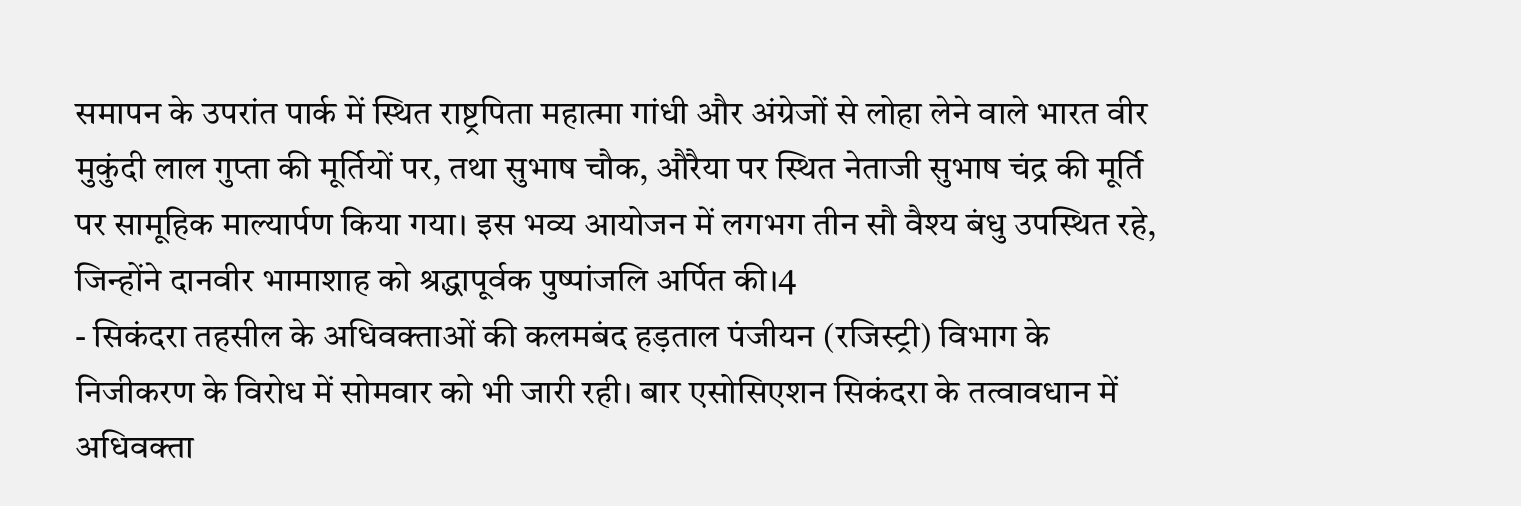समापन के उपरांत पार्क में स्थित राष्ट्रपिता महात्मा गांधी और अंग्रेजों से लोहा लेने वाले भारत वीर मुकुंदी लाल गुप्ता की मूर्तियों पर, तथा सुभाष चौक, औरैया पर स्थित नेताजी सुभाष चंद्र की मूर्ति पर सामूहिक माल्यार्पण किया गया। इस भव्य आयोजन में लगभग तीन सौ वैश्य बंधु उपस्थित रहे, जिन्होंने दानवीर भामाशाह को श्रद्धापूर्वक पुष्पांजलि अर्पित की।4
- सिकंदरा तहसील के अधिवक्ताओं की कलमबंद हड़ताल पंजीयन (रजिस्ट्री) विभाग के निजीकरण के विरोध में सोमवार को भी जारी रही। बार एसोसिएशन सिकंदरा के तत्वावधान में अधिवक्ता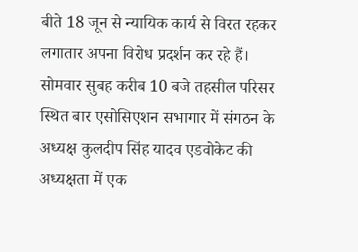बीते 18 जून से न्यायिक कार्य से विरत रहकर लगातार अपना विरोध प्रदर्शन कर रहे हैं। सोमवार सुबह करीब 10 बजे तहसील परिसर स्थित बार एसोसिएशन सभागार में संगठन के अध्यक्ष कुलदीप सिंह यादव एडवोकेट की अध्यक्षता में एक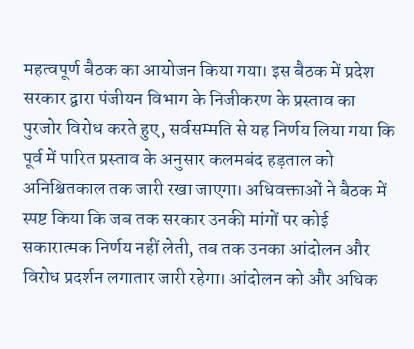महत्वपूर्ण बैठक का आयोजन किया गया। इस बैठक में प्रदेश सरकार द्वारा पंजीयन विभाग के निजीकरण के प्रस्ताव का पुरजोर विरोध करते हुए, सर्वसम्मति से यह निर्णय लिया गया कि पूर्व में पारित प्रस्ताव के अनुसार कलमबंद हड़ताल को अनिश्चितकाल तक जारी रखा जाएगा। अधिवक्ताओं ने बैठक में स्पष्ट किया कि जब तक सरकार उनकी मांगों पर कोई सकारात्मक निर्णय नहीं लेती, तब तक उनका आंदोलन और विरोध प्रदर्शन लगातार जारी रहेगा। आंदोलन को और अधिक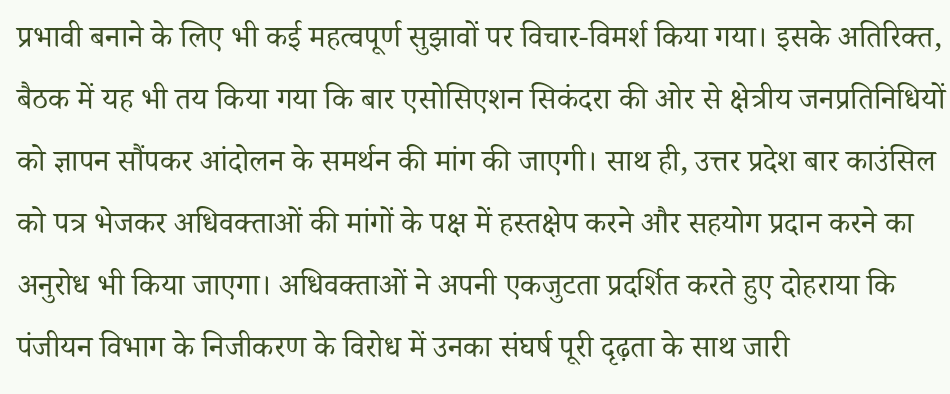प्रभावी बनाने के लिए भी कई महत्वपूर्ण सुझावों पर विचार-विमर्श किया गया। इसके अतिरिक्त, बैठक में यह भी तय किया गया कि बार एसोसिएशन सिकंदरा की ओर से क्षेत्रीय जनप्रतिनिधियों को ज्ञापन सौंपकर आंदोलन के समर्थन की मांग की जाएगी। साथ ही, उत्तर प्रदेश बार काउंसिल को पत्र भेजकर अधिवक्ताओं की मांगों के पक्ष में हस्तक्षेप करने और सहयोग प्रदान करने का अनुरोध भी किया जाएगा। अधिवक्ताओं ने अपनी एकजुटता प्रदर्शित करते हुए दोहराया कि पंजीयन विभाग के निजीकरण के विरोध में उनका संघर्ष पूरी दृढ़ता के साथ जारी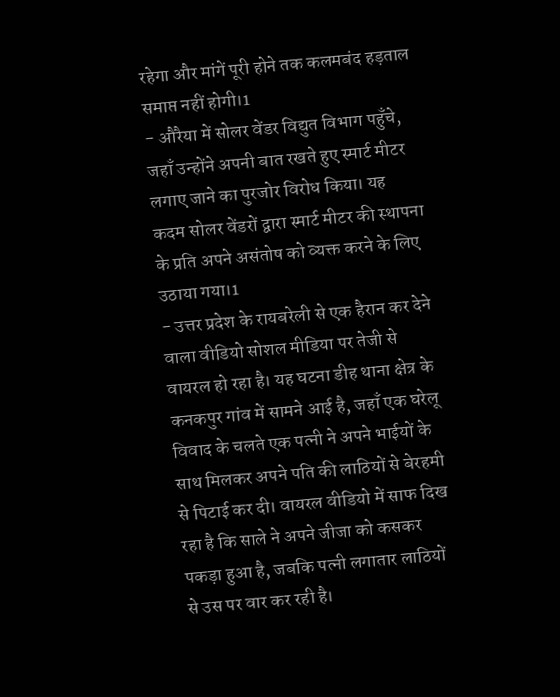रहेगा और मांगें पूरी होने तक कलमबंद हड़ताल समाप्त नहीं होगी।1
- औरैया में सोलर वेंडर विद्युत विभाग पहुँचे, जहाँ उन्होंने अपनी बात रखते हुए स्मार्ट मीटर लगाए जाने का पुरजोर विरोध किया। यह कदम सोलर वेंडरों द्वारा स्मार्ट मीटर की स्थापना के प्रति अपने असंतोष को व्यक्त करने के लिए उठाया गया।1
- उत्तर प्रदेश के रायबरेली से एक हैरान कर देने वाला वीडियो सोशल मीडिया पर तेजी से वायरल हो रहा है। यह घटना डीह थाना क्षेत्र के कनकपुर गांव में सामने आई है, जहाँ एक घरेलू विवाद के चलते एक पत्नी ने अपने भाईयों के साथ मिलकर अपने पति की लाठियों से बेरहमी से पिटाई कर दी। वायरल वीडियो में साफ दिख रहा है कि साले ने अपने जीजा को कसकर पकड़ा हुआ है, जबकि पत्नी लगातार लाठियों से उस पर वार कर रही है।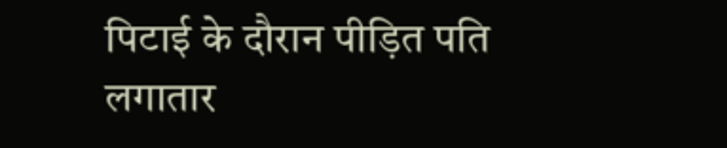पिटाई के दौरान पीड़ित पति लगातार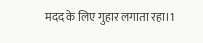मदद के लिए गुहार लगाता रहा।1